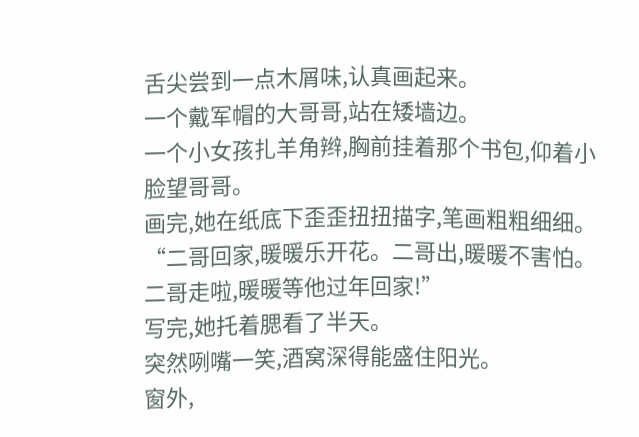舌尖尝到一点木屑味,认真画起来。
一个戴军帽的大哥哥,站在矮墙边。
一个小女孩扎羊角辫,胸前挂着那个书包,仰着小脸望哥哥。
画完,她在纸底下歪歪扭扭描字,笔画粗粗细细。
“二哥回家,暖暖乐开花。二哥出,暖暖不害怕。二哥走啦,暖暖等他过年回家!”
写完,她托着腮看了半天。
突然咧嘴一笑,酒窝深得能盛住阳光。
窗外,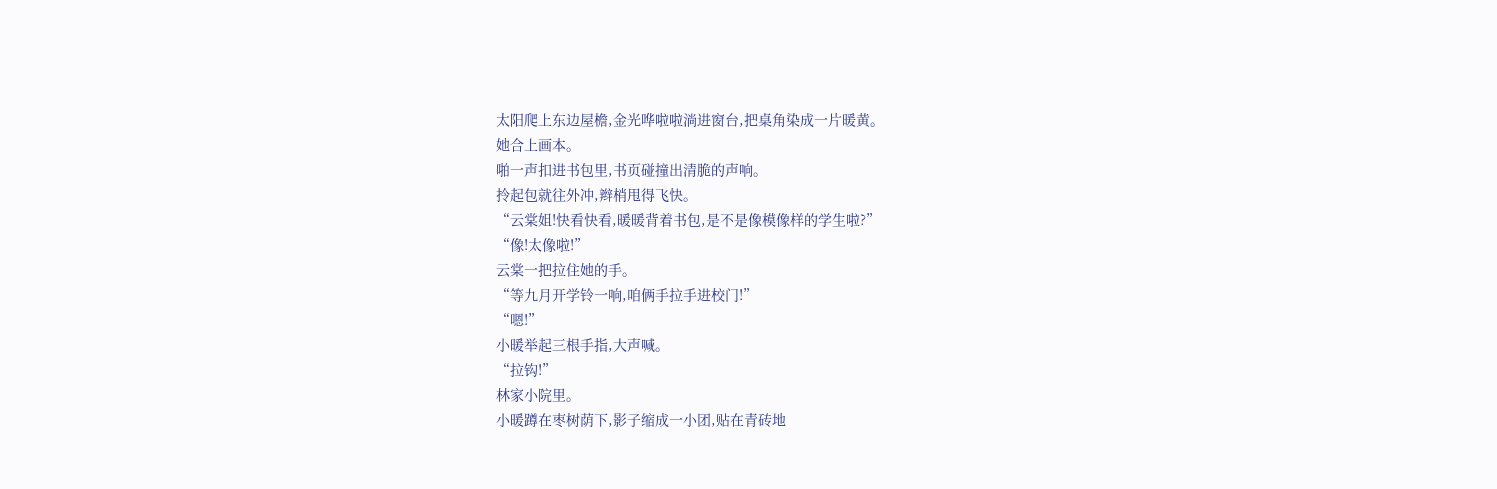太阳爬上东边屋檐,金光哗啦啦淌进窗台,把桌角染成一片暖黄。
她合上画本。
啪一声扣进书包里,书页碰撞出清脆的声响。
拎起包就往外冲,辫梢甩得飞快。
“云棠姐!快看快看,暖暖背着书包,是不是像模像样的学生啦?”
“像!太像啦!”
云棠一把拉住她的手。
“等九月开学铃一响,咱俩手拉手进校门!”
“嗯!”
小暖举起三根手指,大声喊。
“拉钩!”
林家小院里。
小暖蹲在枣树荫下,影子缩成一小团,贴在青砖地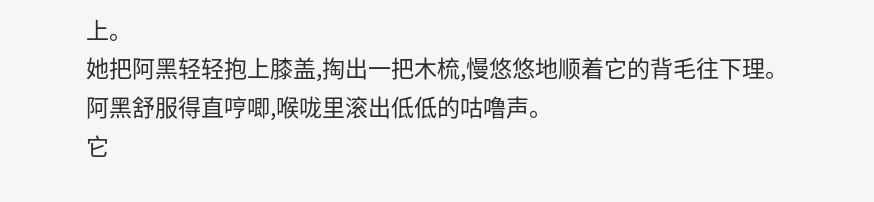上。
她把阿黑轻轻抱上膝盖,掏出一把木梳,慢悠悠地顺着它的背毛往下理。
阿黑舒服得直哼唧,喉咙里滚出低低的咕噜声。
它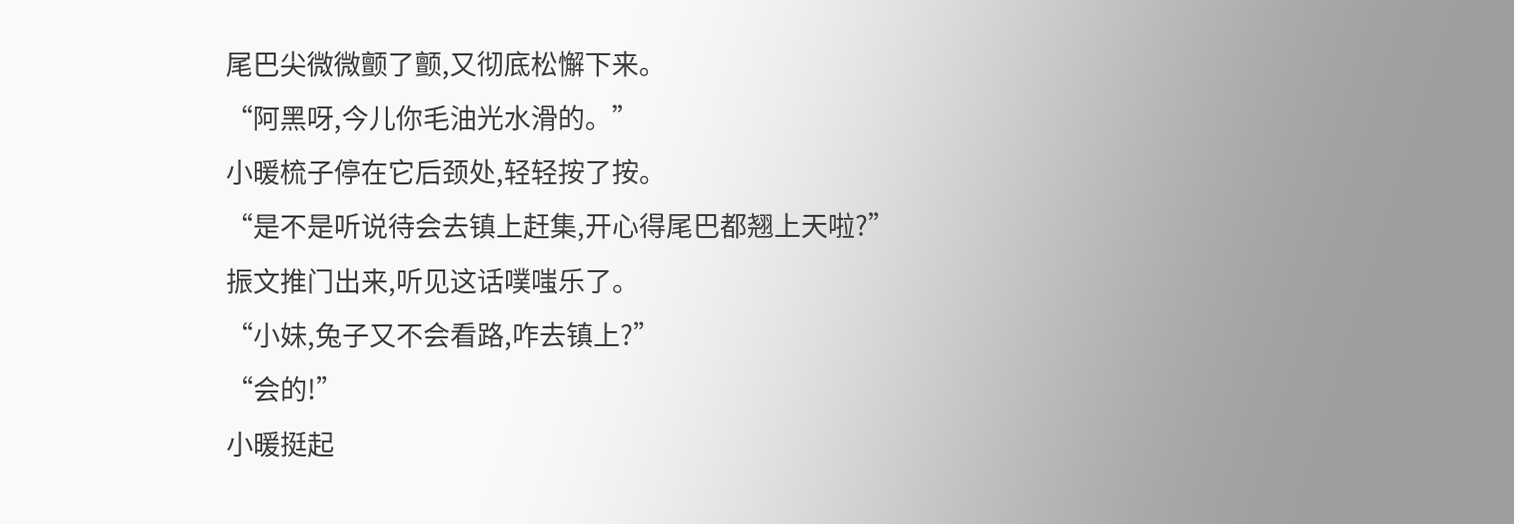尾巴尖微微颤了颤,又彻底松懈下来。
“阿黑呀,今儿你毛油光水滑的。”
小暖梳子停在它后颈处,轻轻按了按。
“是不是听说待会去镇上赶集,开心得尾巴都翘上天啦?”
振文推门出来,听见这话噗嗤乐了。
“小妹,兔子又不会看路,咋去镇上?”
“会的!”
小暖挺起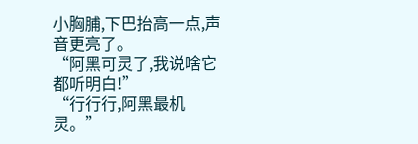小胸脯,下巴抬高一点,声音更亮了。
“阿黑可灵了,我说啥它都听明白!”
“行行行,阿黑最机灵。”